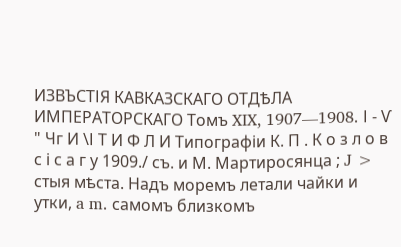ИЗВЪСТІЯ КАВКАЗСКАГО ОТДѢЛА ИМПЕРАТОРСКАГО Томъ XIX, 1907—1908. І - Ѵ " Чг И \І Т И Ф Л И Типографіи К. П . К о з л о в с і с а г у 1909./ съ. и М. Мартиросянца ; J > стыя мѣста. Надъ моремъ летали чайки и утки, a m. самомъ близкомъ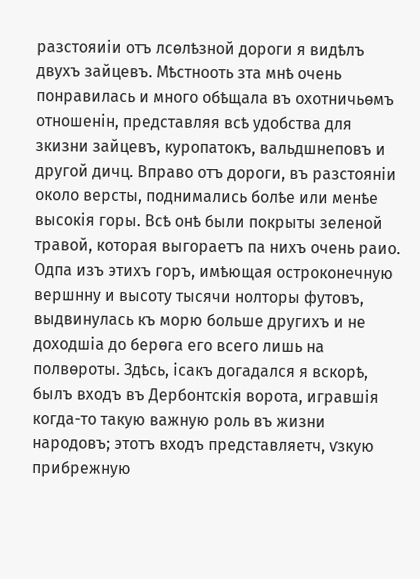разстояиіи отъ лсѳлѣзной дороги я видѣлъ двухъ зайцевъ. Мѣстнооть зта мнѣ очень понравилась и много обѣщала въ охотничьѳмъ отношенін, представляя всѣ удобства для зкизни зайцевъ, куропатокъ, вальдшнеповъ и другой дичц. Вправо отъ дороги, въ разстояніи около версты, поднимались болѣе или менѣе высокія горы. Всѣ онѣ были покрыты зеленой травой, которая выгораетъ па нихъ очень раио. Одпа изъ этихъ горъ, имѣющая остроконечную вершнну и высоту тысячи нолторы футовъ, выдвинулась къ морю больше другихъ и не доходшіа до берѳга его всего лишь на полвѳроты. Здѣсь, ісакъ догадался я вскорѣ, былъ входъ въ Дербонтскія ворота, игравшія когда-то такую важную роль въ жизни народовъ; этотъ входъ представляетч, ѵзкую прибрежную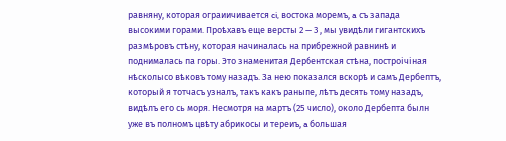равняну, которая ограиичивается ci, востока моремъ, a съ запада высокими горами. Проѣхавъ еще версты 2 — 3 , мы увидѣли гигантскихъ размѣровъ стѣну, которая начиналась на прибрежной равнинѣ и поднималась па горы. Это знаменитая Дербентская стѣна, построічіная нѣсколысо вѣковъ тому назадъ. За нею показался вскорѣ и самъ Дербептъ, который я тотчасъ узналъ, такъ какъ раныпе, лѣтъ десять тому назадъ, видѣлъ его сь моря. Несмотря на мартъ (25 число), около Дербепта былн уже въ полномъ цвѣту абрикосы и тереиъ, a большая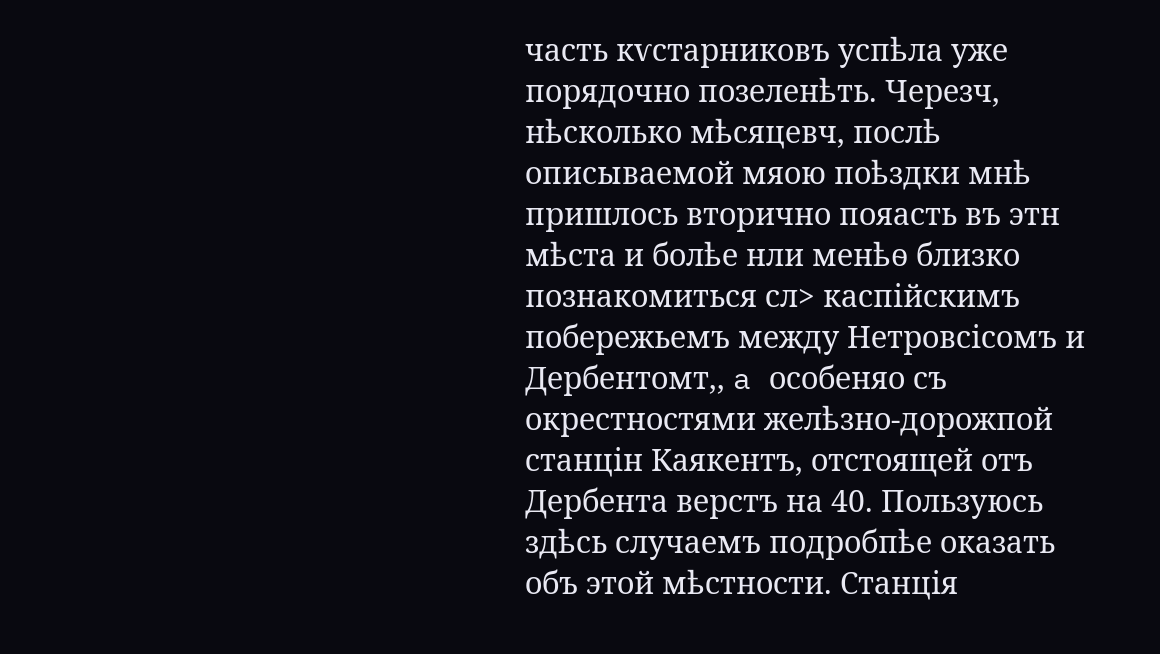часть кѵстарниковъ успѣла уже порядочно позеленѣть. Черезч, нѣсколько мѣсяцевч, послѣ описываемой мяою поѣздки мнѣ пришлось вторично пояасть въ этн мѣста и болѣе нли менѣѳ близко познакомиться сл> каспійскимъ побережьемъ между Нетровсісомъ и Дербентомт,, a особеняо съ окрестностями желѣзно-дорожпой станцін Каякентъ, отстоящей отъ Дербента верстъ на 40. Пользуюсь здѣсь случаемъ подробпѣе оказать объ этой мѣстности. Станція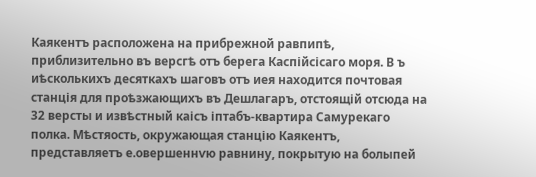Каякентъ расположена на прибрежной равпипѣ, приблизительно въ версгѣ отъ берега Каспійсісаго моря. В ъ иѣсколькихъ десяткахъ шаговъ отъ иея находится почтовая станція для проѣзжающихъ въ Дешлагаръ, отстоящій отсюда на 32 версты и извѣстный каісъ іптабъ-квартира Самурекаго полка. Мѣстяость, окружающая станцію Каякентъ, представляетъ е.овершеннѵю равнину, покрытую на болыпей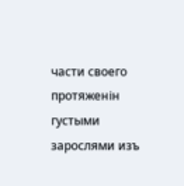части своего протяженін густыми зарослями изъ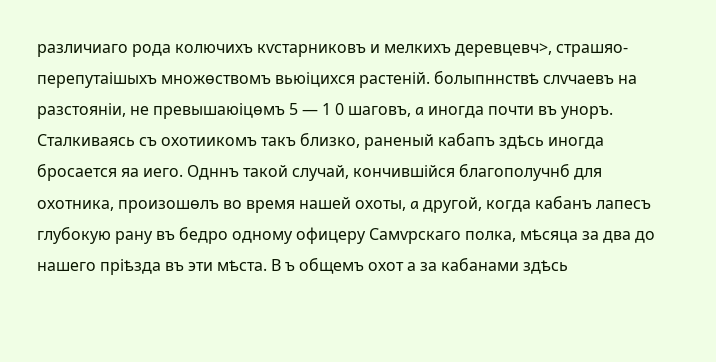различиаго рода колючихъ кѵстарниковъ и мелкихъ деревцевч>, страшяо-перепутаішыхъ множѳствомъ вьюіцихся растеній. болыпннствѣ слѵчаевъ на разстояніи, не превышаюіцѳмъ 5 — 1 0 шаговъ, a иногда почти въ уноръ. Сталкиваясь съ охотиикомъ такъ близко, раненый кабапъ здѣсь иногда бросается яа иего. Одннъ такой случай, кончившійся благополучнб для охотника, произошѳлъ во время нашей охоты, a другой, когда кабанъ лапесъ глубокую рану въ бедро одному офицеру Самѵрскаго полка, мѣсяца за два до нашего пріѣзда въ эти мѣста. В ъ общемъ охот а за кабанами здѣсь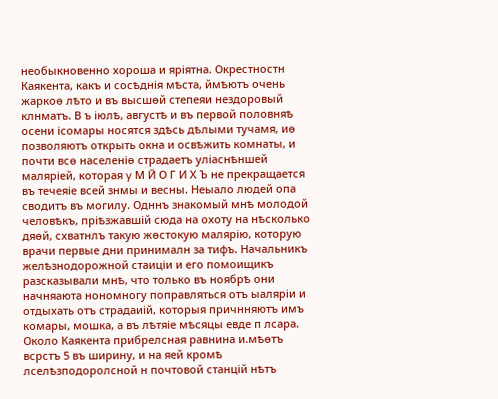необыкновенно хороша и яріятна. Окрестностн Каякента, какъ и сосѣднія мѣста, ймѣютъ очень жаркоѳ лѣто и въ высшѳй степеяи нездоровый клнматъ. В ъ іюлѣ, августѣ и въ первой половняѣ осени ісомары носятся здѣсь дѣлыми тучамя, иѳ позволяютъ открыть окна и освѣжить комнаты, и почти всѳ населеніѳ страдаетъ уліаснѣншей маляріей, которая y М Й О Г И Х Ъ не прекращается въ течеяіе всей знмы и весны. Неыало людей опа сводитъ въ могилу. Одннъ знакомый мнѣ молодой человѣкъ, пріѣзжавшій сюда на охоту на нѣсколько дяѳй, схватнлъ такую жѳстокую малярію, которую врачи первые дни принималн за тифъ. Начальникъ желѣзнодорожной стаиціи и его помоищикъ разсказывали мнѣ, что только въ ноябрѣ они начняаюта нономногу поправляться отъ ыаляріи и отдыхать отъ страдаиій, которыя причнняютъ имъ комары, мошка, a въ лѣтяіе мѣсяцы евде п лсара. Около Каякента прибрелсная равнина и.мѣѳтъ всрстъ 5 въ ширину, и на яей кромѣ лселѣзподоролсной н почтовой станцій нѣтъ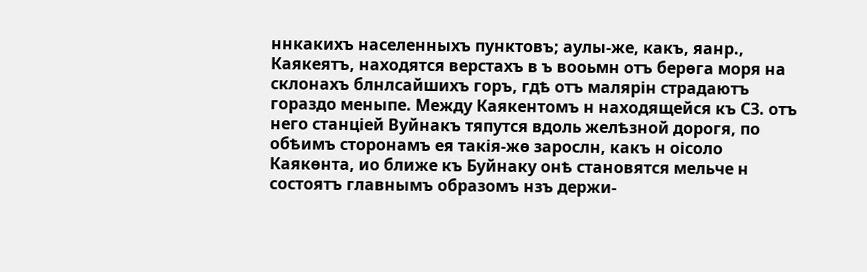ннкакихъ населенныхъ пунктовъ; аулы-же, какъ, яанр., Каякеятъ, находятся верстахъ в ъ вооьмн отъ берѳга моря на склонахъ блнлсайшихъ горъ, гдѣ отъ малярін страдаютъ гораздо меныпе. Между Каякентомъ н находящейся къ СЗ. отъ него станціей Вуйнакъ тяпутся вдоль желѣзной дорогя, по обѣимъ сторонамъ ея такія-жѳ зарослн, какъ н оісоло Каякѳнта, ио ближе къ Буйнаку онѣ становятся мельче н состоятъ главнымъ образомъ нзъ держи-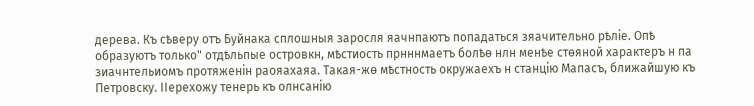дерева. Къ сѣверу отъ Буйнака сплошныя заросля яачнпаютъ попадаться зяачительно рѣліе. Опѣ образуютъ только" отдѣльпые островкн, мѣстиость прнннмаетъ болѣѳ нлн менѣе стѳяной характеръ н па зиачнтельиомъ протяженін раояахаяа. Такая-жѳ мѣстность окружаехъ н станцію Мапасъ, ближайшую къ Петровску. ІІерехожу тенерь къ олнсанію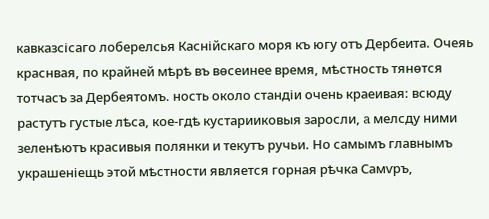кавказсісаго лоберелсья Каснійскаго моря къ югу отъ Дербеита. Очеяь краснвая, по крайней мѣрѣ въ вѳсеинее время, мѣстность тянѳтся тотчасъ за Дербеятомъ. ность около стандіи очень краеивая: всюду растутъ густые лѣса, кое-гдѣ кустарииковыя заросли, a мелсду ними зеленѣютъ красивыя полянки и текутъ ручьи. Но самымъ главнымъ украшеніещь этой мѣстности является горная рѣчка Самѵръ,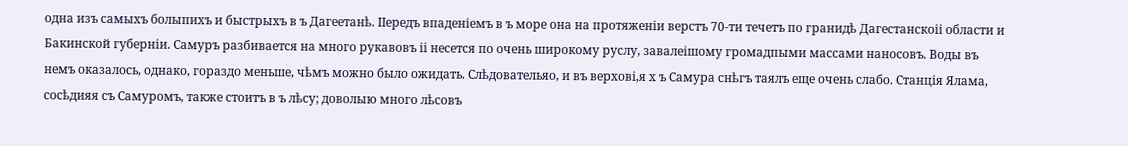одна изъ самыхъ болыпихъ и быстрыхъ в ъ Дагеетанѣ. ІІередъ впаденіемъ в ъ море она на протяженіи верстъ 70-ти течетъ по гранидѣ Дагестанскоіі области и Бакинской губерніи. Самуръ разбивается на много рукавовъ іі несется по очень широкому руслу, завалеішому громадпыми массами наносовъ. Воды въ немъ оказалось, однако, гораздо меньше, чѣмъ можно было ожидать. Слѣдовательяо, и въ верхові,я х ъ Самура снѣгъ таялъ еще очень слабо. Станція Ялама, сосѣдияя съ Самуромъ, также стоитъ в ъ лѣсу; доволыю много лѣсовъ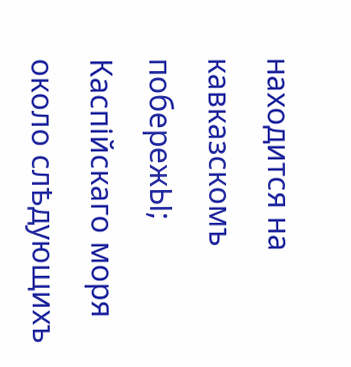находится на кавказскомъ побережЫ; Каспійскаго моря около слѣдующихъ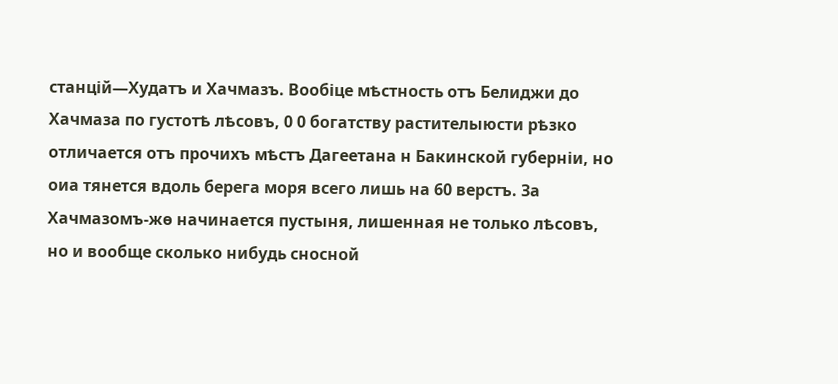станцій—Худатъ и Хачмазъ. Вообіце мѣстность отъ Белиджи до Хачмаза по густотѣ лѣсовъ, 0 0 богатству растителыюсти рѣзко отличается отъ прочихъ мѣстъ Дагеетана н Бакинской губерніи, но оиа тянется вдоль берега моря всего лишь на 60 верстъ. За Хачмазомъ-жѳ начинается пустыня, лишенная не только лѣсовъ, но и вообще сколько нибудь сносной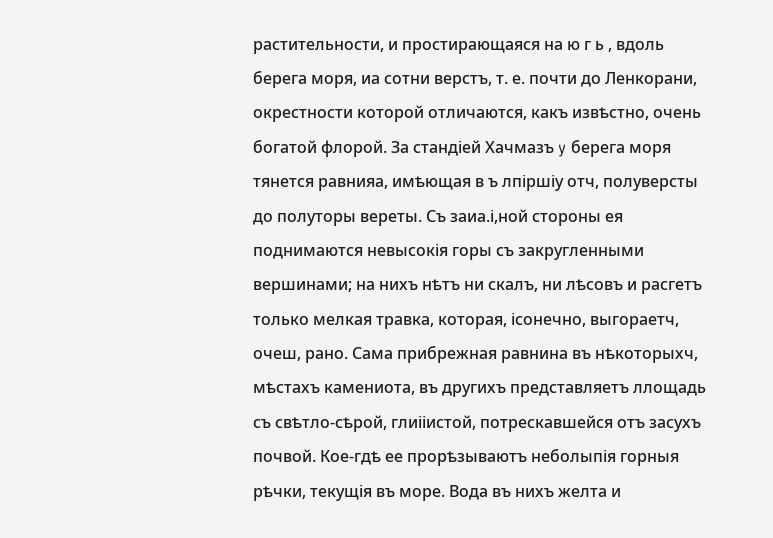растительности, и простирающаяся на ю г ь , вдоль берега моря, иа сотни верстъ, т. е. почти до Ленкорани, окрестности которой отличаются, какъ извѣстно, очень богатой флорой. За стандіей Хачмазъ y берега моря тянется равнияа, имѣющая в ъ лпіршіу отч, полуверсты до полуторы вереты. Съ заиа.і,ной стороны ея поднимаются невысокія горы съ закругленными вершинами; на нихъ нѣтъ ни скалъ, ни лѣсовъ и расгетъ только мелкая травка, которая, ісонечно, выгораетч, очеш, рано. Сама прибрежная равнина въ нѣкоторыхч, мѣстахъ камениота, въ другихъ представляетъ ллощадь съ свѣтло-сѣрой, глиііистой, потрескавшейся отъ засухъ почвой. Кое-гдѣ ее прорѣзываютъ неболыпія горныя рѣчки, текущія въ море. Вода въ нихъ желта и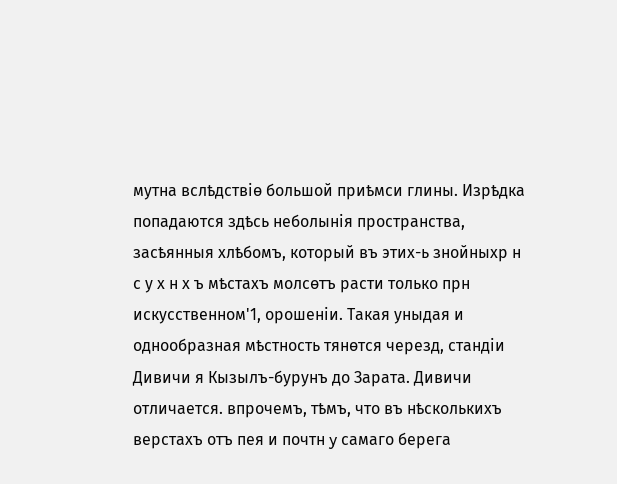мутна вслѣдствіѳ большой приѣмси глины. Изрѣдка попадаются здѣсь неболынія пространства, засѣянныя хлѣбомъ, который въ этих-ь знойныхр н с у х н х ъ мѣстахъ молсѳтъ расти только прн искусственном'1, орошеніи. Такая уныдая и однообразная мѣстность тянѳтся черезд, стандіи Дивичи я Кызылъ-бурунъ до Зарата. Дивичи отличается. впрочемъ, тѣмъ, что въ нѣсколькихъ верстахъ отъ пея и почтн y самаго берега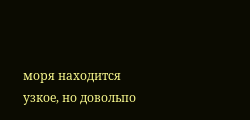моря находится узкое, но довольпо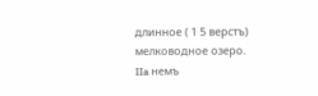длинное ( 1 5 верстъ) мелководное озеро. IIa немъ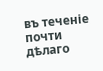въ теченіе почти дѣлаго